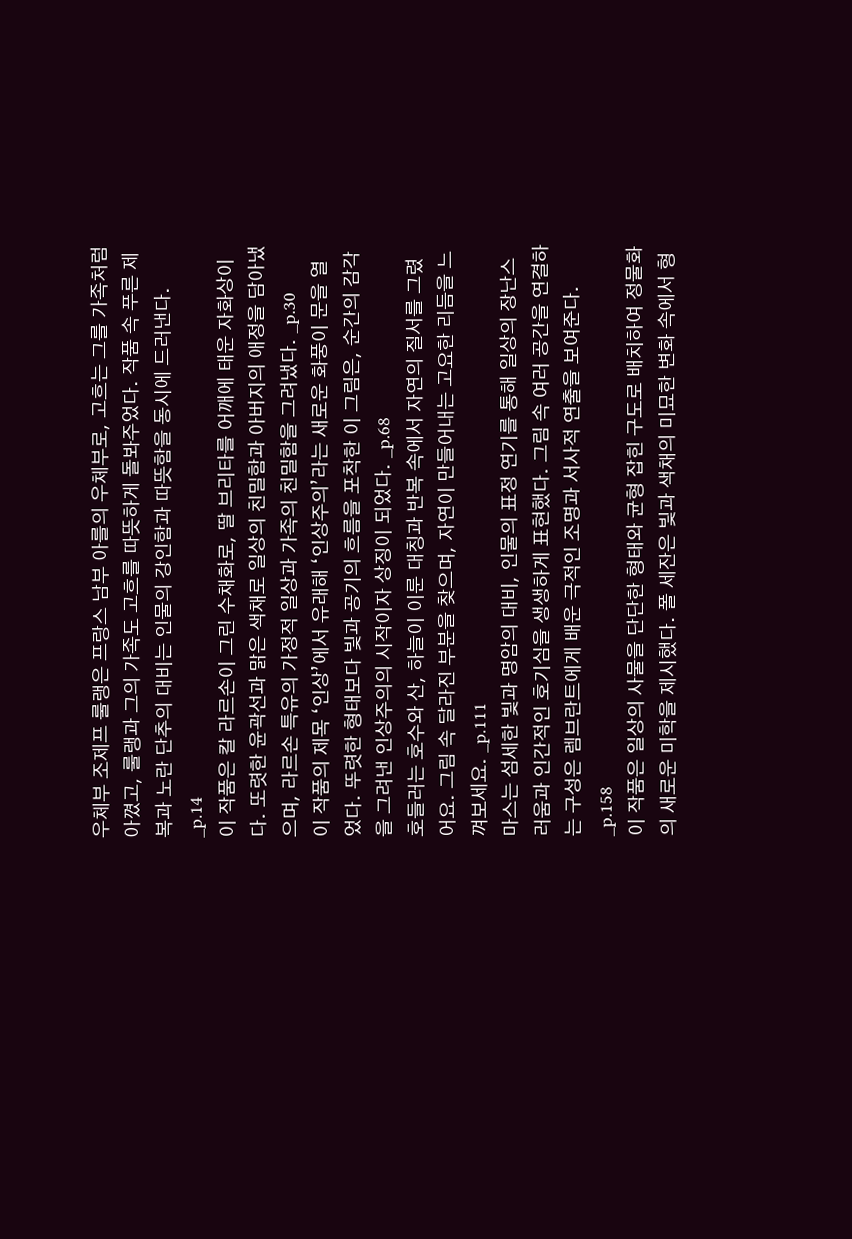우체부 조제프 룰랭은 프랑스 남부 아를의 우체부로, 고흐는 그를 가족처럼 아꼈고, 룰랭과 그의 가족도 고흐를 따뜻하게 돌봐주었다. 작품 속 푸른 제복과 노란 단추의 대비는 인물의 강인함과 따뜻함을 동시에 드러낸다. _p.14
이 작품은 칼 라르손이 그린 수채화로, 딸 브리타를 어깨에 태운 자화상이다. 또렷한 윤곽선과 맑은 색채로 일상의 친밀함과 아버지의 애정을 담아냈으며, 라르손 특유의 가정적 일상과 가족의 친밀함을 그려냈다. _p.30
이 작품의 제목 ‘인상’에서 유래해 ‘인상주의’라는 새로운 화풍이 문을 열었다. 뚜렷한 형태보다 빛과 공기의 흐름을 포착한 이 그림은, 순간의 감각을 그려낸 인상주의의 시작이자 상징이 되었다. _p.68
호들러는 호수와 산, 하늘이 이룬 대칭과 반복 속에서 자연의 질서를 그렸어요. 그림 속 달라진 부분을 찾으며, 자연이 만들어내는 고요한 리듬을 느껴보세요. _p.111
마스는 섬세한 빛과 명암의 대비, 인물의 표정 연기를 통해 일상의 장난스러움과 인간적인 호기심을 생생하게 표현했다. 그림 속 여러 공간을 연결하는 구성은 렘브란트에게 배운 극적인 조명과 서사적 연출을 보여준다. _p.158
이 작품은 일상의 사물을 단단한 형태와 균형 잡힌 구도로 배치하여 정물화의 새로운 미학을 제시했다. 폴 세잔은 빛과 색채의 미묘한 변화 속에서 형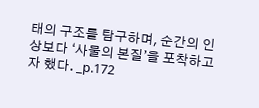태의 구조를 탐구하며, 순간의 인상보다 ‘사물의 본질’을 포착하고자 했다. _p.172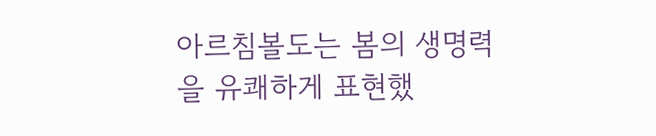아르침볼도는 봄의 생명력을 유쾌하게 표현했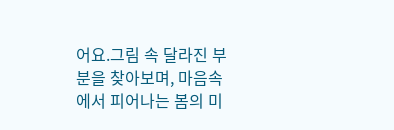어요.그림 속 달라진 부분을 찾아보며, 마음속에서 피어나는 봄의 미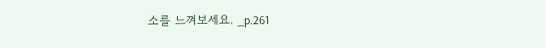소를 느껴보세요. _p.261